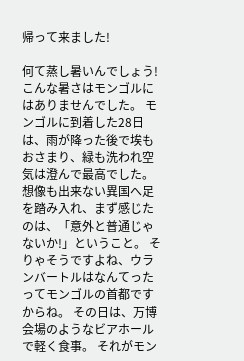帰って来ました!

何て蒸し暑いんでしょう! こんな暑さはモンゴルにはありませんでした。 モンゴルに到着した28日は、雨が降った後で埃もおさまり、緑も洗われ空気は澄んで最高でした。 想像も出来ない異国へ足を踏み入れ、まず感じたのは、「意外と普通じゃないか!」ということ。 そりゃそうですよね、ウランバートルはなんてったってモンゴルの首都ですからね。 その日は、万博会場のようなビアホールで軽く食事。 それがモン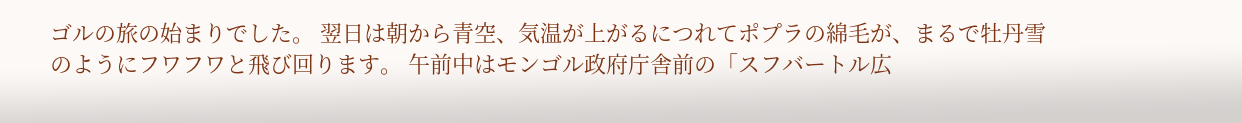ゴルの旅の始まりでした。 翌日は朝から青空、気温が上がるにつれてポプラの綿毛が、まるで牡丹雪のようにフワフワと飛び回ります。 午前中はモンゴル政府庁舎前の「スフバートル広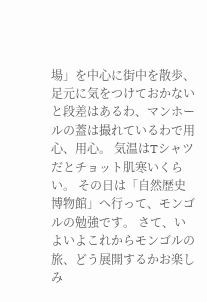場」を中心に街中を散歩、足元に気をつけておかないと段差はあるわ、マンホールの蓋は撮れているわで用心、用心。 気温はTシャツだとチョット肌寒いくらい。 その日は「自然歴史博物館」へ行って、モンゴルの勉強です。 さて、いよいよこれからモンゴルの旅、どう展開するかお楽しみ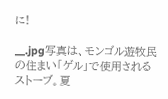に!

__.jpg写真は、モンゴル遊牧民の住まい「ゲル」で使用されるストーブ。夏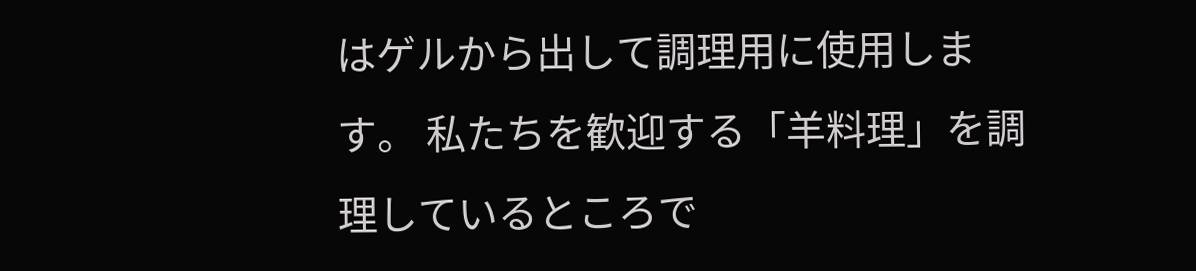はゲルから出して調理用に使用します。 私たちを歓迎する「羊料理」を調理しているところで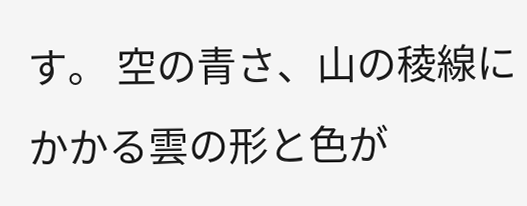す。 空の青さ、山の稜線にかかる雲の形と色が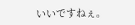いいですねぇ。